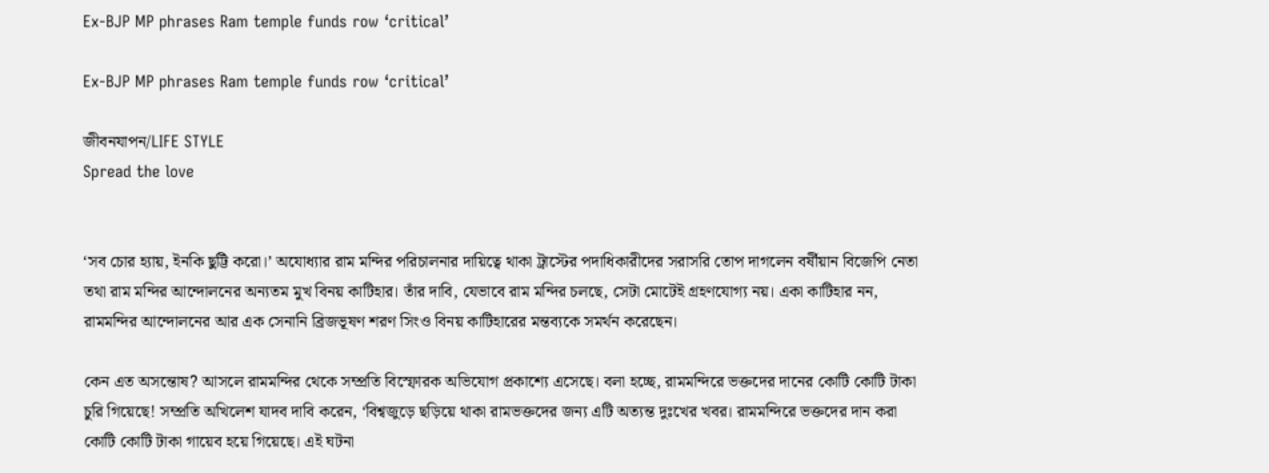Ex-BJP MP phrases Ram temple funds row ‘critical’

Ex-BJP MP phrases Ram temple funds row ‘critical’

জীবনযাপন/LIFE STYLE
Spread the love


‘সব চোর হ্যায়, ইনকি ছুট্টি করো।’ অযোধ্যার রাম মন্দির পরিচালনার দায়িত্বে থাকা ট্রাস্টের পদাধিকারীদের সরাসরি তোপ দাগলেন বর্ষীয়ান বিজেপি নেতা তথা রাম মন্দির আন্দোলনের অন্যতম মুখ বিনয় কাটিহার। তাঁর দাবি, যেভাবে রাম মন্দির চলছে, সেটা মোটেই গ্রহণযোগ্য নয়। একা কাটিহার নন, রামমন্দির আন্দোলনের আর এক সেনানি ব্রিজভূষণ শরণ সিংও বিনয় কাটিহারের মন্তব্যকে সমর্থন করেছেন।

কেন এত অসন্তোষ? আসলে রামমন্দির থেকে সম্প্রতি বিস্ফোরক অভিযোগ প্রকাশ্যে এসেছে। বলা হচ্ছে, রামমন্দিরে ভক্তদের দানের কোটি কোটি টাকা চুরি গিয়েছে! সম্প্রতি অখিলেশ যাদব দাবি করেন, ‘বিশ্বজুড়ে ছড়িয়ে থাকা রামভক্তদের জন্য এটি অত্যন্ত দুঃখের খবর। রামমন্দিরে ভক্তদের দান করা কোটি কোটি টাকা গায়েব হয়ে গিয়েছে। এই ঘটনা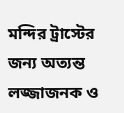মন্দির ট্রাস্টের জন্য অত্যন্ত লজ্জাজনক ও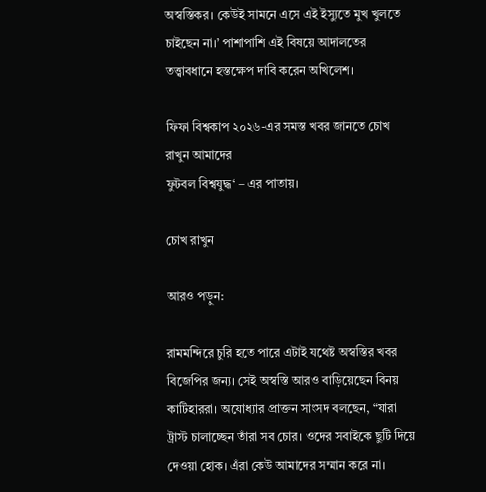অস্বস্তিকর। কেউই সামনে এসে এই ইস্যুতে মুখ খুলতে চাইছেন না।’ পাশাপাশি এই বিষয়ে আদালতের তত্ত্বাবধানে হস্তক্ষেপ দাবি করেন অখিলেশ।

ফিফা বিশ্বকাপ ২০২৬-এর সমস্ত খবর জানতে চোখ রাখুন আমাদের
ফুটবল বিশ্বযুদ্ধ‘ – এর পাতায়।

চোখ রাখুন

আরও পড়ুন:

রামমন্দিরে চুরি হতে পারে এটাই যথেষ্ট অস্বস্তির খবর বিজেপির জন্য। সেই অস্বস্তি আরও বাড়িয়েছেন বিনয় কাটিহাররা। অযোধ্যার প্রাক্তন সাংসদ বলছেন, “যারা ট্রাস্ট চালাচ্ছেন তাঁরা সব চোর। ওদের সবাইকে ছুটি দিয়ে দেওয়া হোক। এঁরা কেউ আমাদের সম্মান করে না।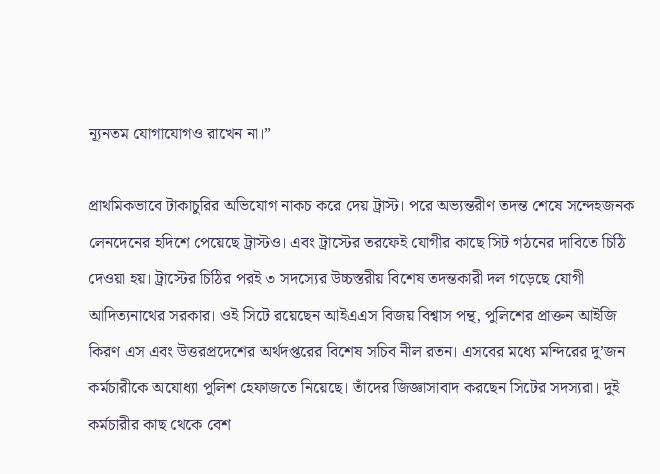ন্যূনতম যোগাযোগও রাখেন না।”

প্রাথমিকভাবে টাকাচুরির অভিযোগ নাকচ করে দেয় ট্রাস্ট। পরে অভ্যন্তরীণ তদন্ত শেষে সন্দেহজনক লেনদেনের হদিশে পেয়েছে ট্রাস্টও। এবং ট্রাস্টের তরফেই যোগীর কাছে সিট গঠনের দাবিতে চিঠি দেওয়া হয়। ট্রাস্টের চিঠির পরই ৩ সদস্যের উচ্চস্তরীয় বিশেষ তদন্তকারী দল গড়েছে যোগী আদিত্যনাথের সরকার। ওই সিটে রয়েছেন আইএএস বিজয় বিশ্বাস পন্থ, পুলিশের প্রাক্তন আইজি কিরণ এস এবং উত্তরপ্রদেশের অর্থদপ্তরের বিশেষ সচিব নীল রতন। এসবের মধ্যে মন্দিরের দু’জন কর্মচারীকে অযোধ্যা পুলিশ হেফাজতে নিয়েছে। ‌তাঁদের জিজ্ঞাসাবাদ করছেন সিটের সদস্যরা। দুই কর্মচারীর কাছ থেকে বেশ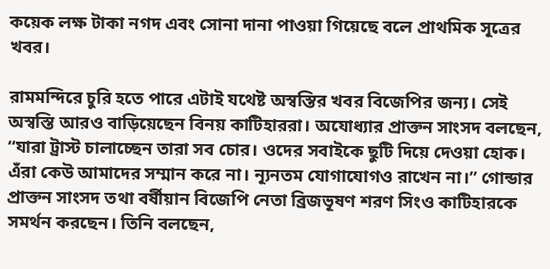কয়েক লক্ষ টাকা নগদ এবং সোনা দানা পাওয়া গিয়েছে বলে প্রাথমিক সূত্রের খবর।

রামমন্দিরে চুরি হতে পারে এটাই যথেষ্ট অস্বস্তির খবর বিজেপির জন্য। সেই অস্বস্তি আরও বাড়িয়েছেন বিনয় কাটিহাররা। অযোধ্যার প্রাক্তন সাংসদ বলছেন, “যারা ট্রাস্ট চালাচ্ছেন তারা সব চোর। ওদের সবাইকে ছুটি দিয়ে দেওয়া হোক। এঁরা কেউ আমাদের সম্মান করে না। ন্যূনতম যোগাযোগও রাখেন না।” গোন্ডার প্রাক্তন সাংসদ তথা বর্ষীয়ান বিজেপি নেতা ব্রিজভূষণ শরণ সিংও কাটিহারকে সমর্থন করছেন। তিনি বলছেন,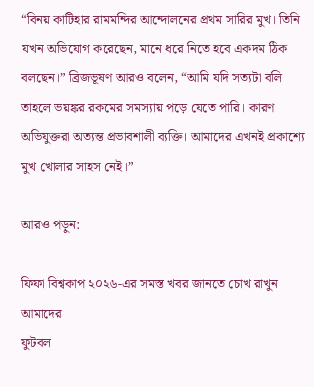“বিনয় কাটিহার রামমন্দির আন্দোলনের প্রথম সারির মুখ। তিনি যখন অভিযোগ করেছেন, মানে ধরে নিতে হবে একদম ঠিক বলছেন।” ব্রিজভূষণ আরও বলেন, “আমি যদি সত্যটা বলি তাহলে ভয়ঙ্কর রকমের সমস্যায় পড়ে যেতে পারি। কারণ অভিযুক্তরা অত্যন্ত প্রভাবশালী ব্যক্তি। আমাদের এখনই প্রকাশ্যে মুখ খোলার সাহস নেই।”

আরও পড়ুন:

ফিফা বিশ্বকাপ ২০২৬-এর সমস্ত খবর জানতে চোখ রাখুন আমাদের
ফুটবল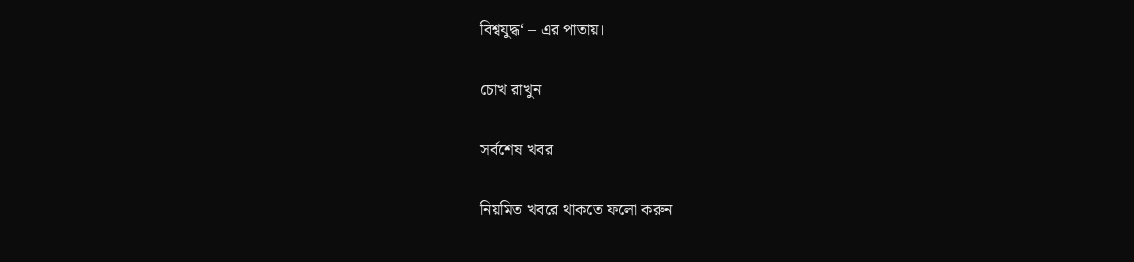বিশ্বযুদ্ধ‘ – এর পাতায়।

চোখ রাখুন

সর্বশেষ খবর

নিয়মিত খবরে থাকতে ফলো করুন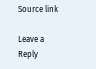Source link

Leave a Reply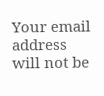Your email address will not be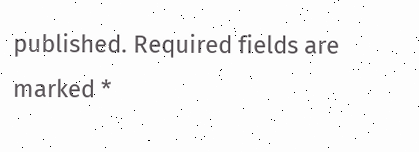published. Required fields are marked *